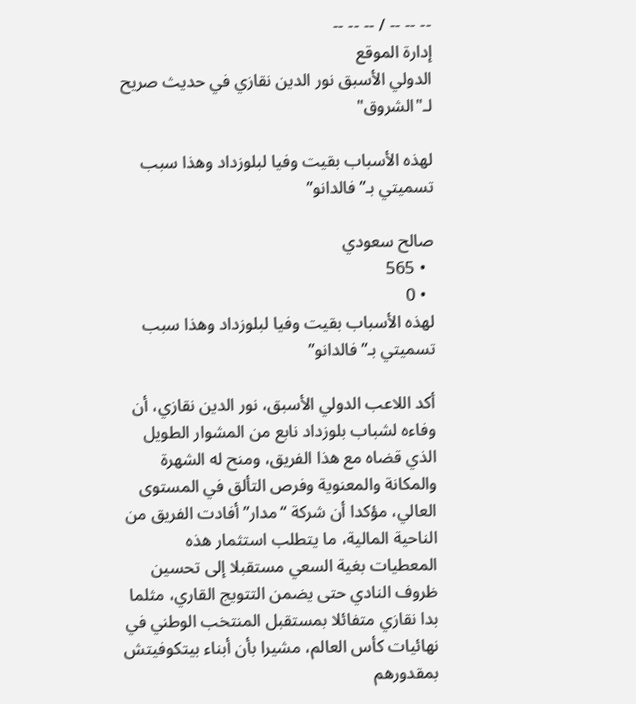-- -- -- / -- -- --
إدارة الموقع
الدولي الأسبق نور الدين نقازي في حديث صريح لـ"الشروق"

لهذه الأسباب بقيت وفيا لبلوزداد وهذا سبب تسميتي بـ”فالدانو”

صالح سعودي
  • 565
  • 0
لهذه الأسباب بقيت وفيا لبلوزداد وهذا سبب تسميتي بـ”فالدانو”

أكد اللاعب الدولي الأسبق، نور الدين نقازي، أن وفاءه لشباب بلوزداد نابع من المشوار الطويل الذي قضاه مع هذا الفريق، ومنح له الشهرة والمكانة والمعنوية وفرص التألق في المستوى العالي، مؤكدا أن شركة “مدار” أفادت الفريق من الناحية المالية، ما يتطلب استثمار هذه المعطيات بغية السعي مستقبلا إلى تحسين ظروف النادي حتى يضمن التتويج القاري، مثلما بدا نقازي متفائلا بمستقبل المنتخب الوطني في نهائيات كأس العالم، مشيرا بأن أبناء بيتكوفيتش بمقدورهم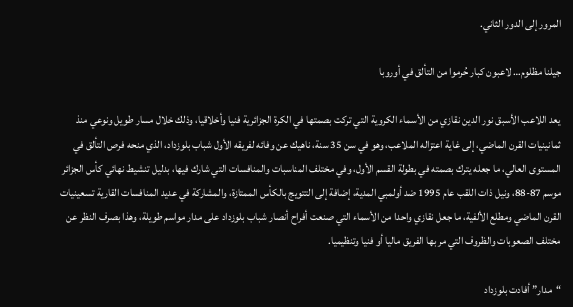المرور إلى الدور الثاني.

جيلنا مظلوم… لاعبون كبار حُرموا من التألق في أوروبا

يعد اللاعب الأسبق نور الدين نقازي من الأسماء الكروية التي تركت بصمتها في الكرة الجزائرية فنيا وأخلاقيا، وذلك خلال مسار طويل ونوعي منذ ثمانينيات القرن الماضي، إلى غاية اعتزاله الملاعب، وهو في سن 35 سنة، ناهيك عن وفائه لفريقه الأول شباب بلوزداد، الذي منحه فرص التألق في المستوى العالي، ما جعله يترك بصمته في بطولة القسم الأول، وفي مختلف المناسبات والمنافسات التي شارك فيها، بدليل تنشيط نهائي كأس الجزائر موسم 87-88، ونيل ذات اللقب عام 1995 ضد أولمبي المدية، إضافة إلى التتويج بالكأس الممتازة، والمشاركة في عديد المنافسات القارية تسعينيات القرن الماضي ومطلع الألفية، ما جعل نقازي واحدا من الأسماء التي صنعت أفراح أنصار شباب بلوزداد على مدار مواسم طويلة، وهذا بصرف النظر عن مختلف الصعوبات والظروف التي مر بها الفريق ماليا أو فنيا وتنظيميا.

“مدار” أفادت بلوزداد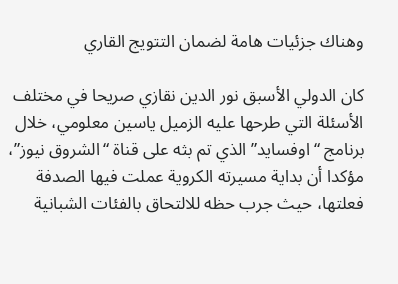وهناك جزئيات هامة لضمان التتويج القاري

كان الدولي الأسبق نور الدين نقازي صريحا في مختلف الأسئلة التي طرحها عليه الزميل ياسين معلومي، خلال برنامج “اوفسايد” الذي تم بثه على قناة “الشروق نيوز”، مؤكدا أن بداية مسيرته الكروية عملت فيها الصدفة فعلتها، حيث جرب حظه للالتحاق بالفئات الشبانية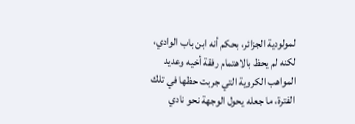لمولودية الجزائر، بحكم أنه ابن باب الوادي، لكنه لم يحظ بالاهتمام رفقة أخيه وعديد المواهب الكروية التي جربت حظها في تلك الفترة، ما جعله يحول الوجهة نحو نادي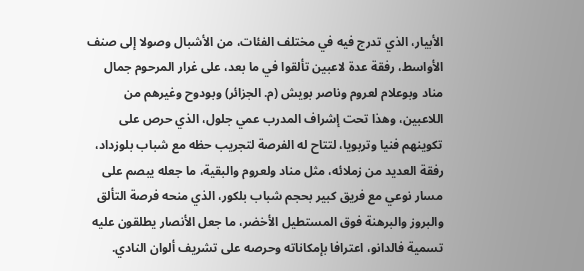الأبيار، الذي تدرج فيه في مختلف الفئات، من الأشبال وصولا إلى صنف الأواسط، رفقة عدة لاعبين تألقوا في ما بعد، على غرار المرحوم جمال مناد وبوعلام لعروم وناصر بويش (م. الجزائر) وبودوح وغيرهم من اللاعبين، وهذا تحت إشراف المدرب عمي جلول، الذي حرص على تكوينهم فنيا وتربويا، لتتاح له الفرصة لتجريب حظه مع شباب بلوزداد، رفقة العديد من زملائه، مثل مناد ولعروم والبقية، ما جعله يبصم على مسار نوعي مع فريق كبير بحجم شباب بلكور، الذي منحه فرصة التألق والبروز والبرهنة فوق المستطيل الأخضر، ما جعل الأنصار يطلقون عليه تسمية فالدانو، اعترافا بإمكاناته وحرصه على تشريف ألوان النادي.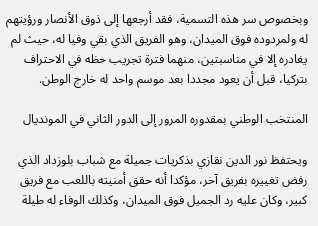وبخصوص سر هذه التسمية، فقد أرجعها إلى ذوق الأنصار ورؤيتهم له ولمردوده فوق الميدان، وهو الفريق الذي بقي وفيا له، حيث لم يغادره إلا في مناسبتين، منهما فترة تجريب حظه في الاحتراف بتركيا، قبل أن يعود مجددا بعد موسم واحد له خارج الوطن.

المنتخب الوطني بمقدوره المرور إلى الدور الثاني في المونديال

ويحتفظ نور الدين نقازي بذكريات جميلة مع شباب بلوزداد الذي رفض تغييره بفريق آخر، مؤكدا أنه حقق أمنيته باللعب مع فريق كبير، وكان عليه رد الجميل فوق الميدان، وكذلك الوفاء له طيلة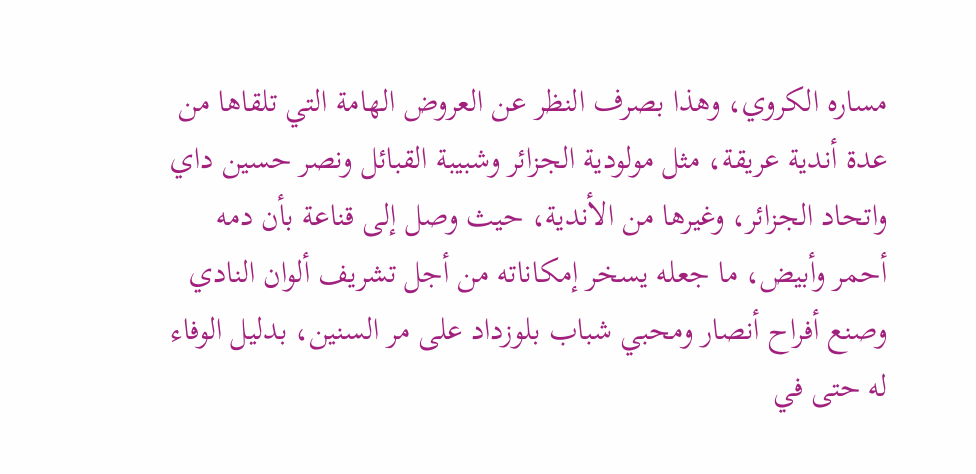مساره الكروي، وهذا بصرف النظر عن العروض الهامة التي تلقاها من عدة أندية عريقة، مثل مولودية الجزائر وشبيبة القبائل ونصر حسين داي واتحاد الجزائر، وغيرها من الأندية، حيث وصل إلى قناعة بأن دمه أحمر وأبيض، ما جعله يسخر إمكاناته من أجل تشريف ألوان النادي وصنع أفراح أنصار ومحبي شباب بلوزداد على مر السنين، بدليل الوفاء له حتى في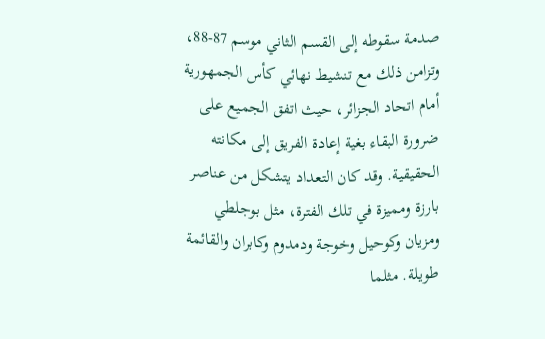صدمة سقوطه إلى القسم الثاني موسم 87-88، وتزامن ذلك مع تنشيط نهائي كأس الجمهورية أمام اتحاد الجزائر، حيث اتفق الجميع على ضرورة البقاء بغية إعادة الفريق إلى مكانته الحقيقية. وقد كان التعداد يتشكل من عناصر بارزة ومميزة في تلك الفترة، مثل بوجلطي ومزيان وكوحيل وخوجة ودمدوم وكابران والقائمة طويلة. مثلما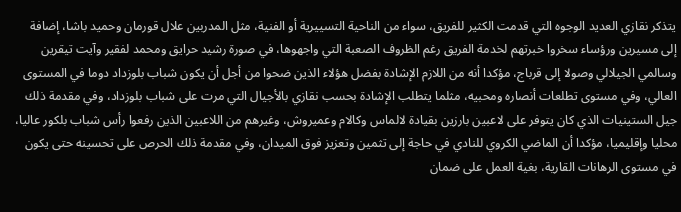يتذكر نقازي العديد الوجوه التي قدمت الكثير للفريق، سواء من الناحية التسييرية أو الفنية، مثل المدربين علال قورمان وحميد باشا، إضافة إلى مسيرين ورؤساء سخروا خبرتهم لخدمة الفريق رغم الظروف الصعبة التي واجهوها، في صورة رشيد حرايق ومحمد لفقير وآيت تيقرين وسالمي الجيلالي وصولا إلى قرباج، مؤكدا أنه من اللازم الإشادة بفضل هؤلاء الذين ضحوا من أجل أن يكون شباب بلوزداد دوما في المستوى العالي، وفي مستوى تطلعات أنصاره ومحبيه، مثلما يتطلب الإشادة بحسب نقازي بالأجيال التي مرت على شباب بلوزداد، وفي مقدمة ذلك جيل الستينيات الذي كان يتوفر على لاعبين بارزين بقيادة لالماس وكالام وعميروش، وغيرهم من اللاعبين الذين رفعوا رأس شباب بلكور عاليا، محليا وإقليميا، مؤكدا أن الماضي الكروي للنادي في حاجة إلى تثمين وتعزيز فوق الميدان، وفي مقدمة ذلك الحرص على تحسينه حتى يكون في مستوى الرهانات القارية، بغية العمل على ضمان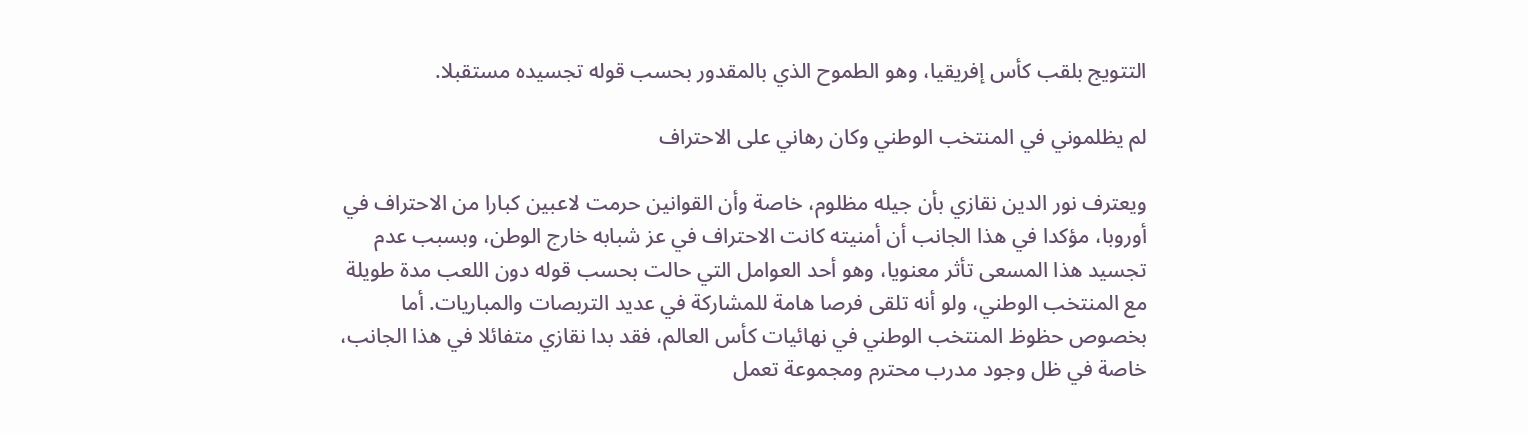التتويج بلقب كأس إفريقيا، وهو الطموح الذي بالمقدور بحسب قوله تجسيده مستقبلا.

لم يظلموني في المنتخب الوطني وكان رهاني على الاحتراف

ويعترف نور الدين نقازي بأن جيله مظلوم، خاصة وأن القوانين حرمت لاعبين كبارا من الاحتراف في أوروبا، مؤكدا في هذا الجانب أن أمنيته كانت الاحتراف في عز شبابه خارج الوطن، وبسبب عدم تجسيد هذا المسعى تأثر معنويا، وهو أحد العوامل التي حالت بحسب قوله دون اللعب مدة طويلة مع المنتخب الوطني، ولو أنه تلقى فرصا هامة للمشاركة في عديد التربصات والمباريات. أما بخصوص حظوظ المنتخب الوطني في نهائيات كأس العالم، فقد بدا نقازي متفائلا في هذا الجانب، خاصة في ظل وجود مدرب محترم ومجموعة تعمل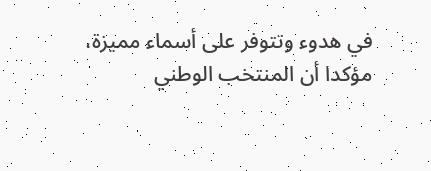في هدوء وتتوفر على أسماء مميزة، مؤكدا أن المنتخب الوطني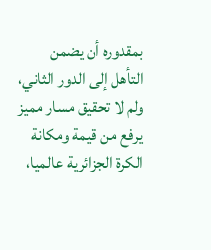بمقدوره أن يضمن التأهل إلى الدور الثاني، ولم لا تحقيق مسار مميز يرفع من قيمة ومكانة الكرة الجزائرية عالميا،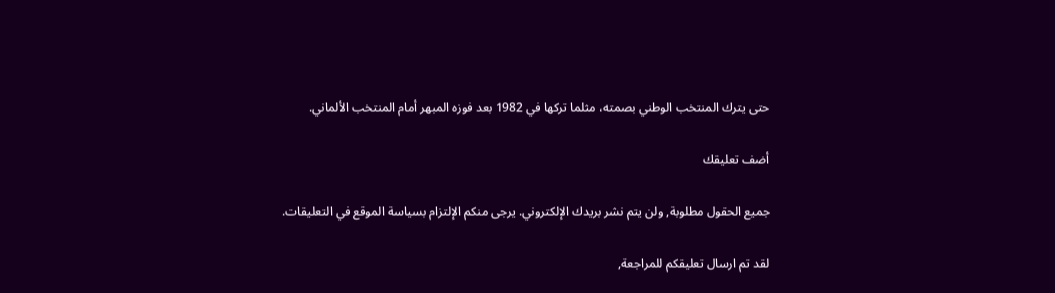حتى يترك المنتخب الوطني بصمته، مثلما تركها في 1982 بعد فوزه المبهر أمام المنتخب الألماني.

أضف تعليقك

جميع الحقول مطلوبة, ولن يتم نشر بريدك الإلكتروني. يرجى منكم الإلتزام بسياسة الموقع في التعليقات.

لقد تم ارسال تعليقكم للمراجعة,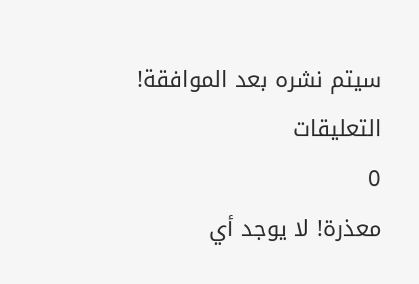سيتم نشره بعد الموافقة!
التعليقات
0
معذرة! لا يوجد أي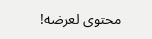محتوى لعرضه!